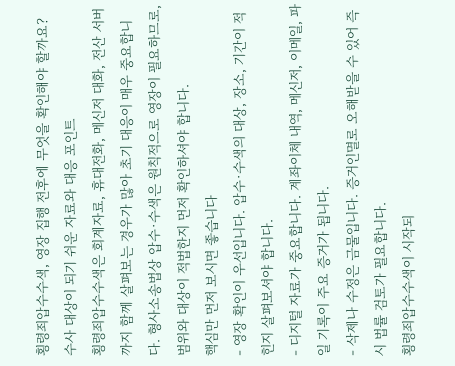횡령죄압수수색, 영장 집행 전후에 무엇을 확인해야 할까요?
수사 대상이 되기 쉬운 자료와 대응 포인트
횡령죄압수수색은 회계자료, 휴대전화, 메신저 대화, 전산 서버까지 함께 살펴보는 경우가 많아 초기 대응이 매우 중요합니다. 형사소송법상 압수·수색은 원칙적으로 영장이 필요하므로, 범위와 대상이 적법한지 먼저 확인하셔야 합니다.
핵심만 먼저 보시면 좋습니다
- 영장 확인이 우선입니다. 압수·수색의 대상, 장소, 기간이 적힌지 살펴보셔야 합니다.
- 디지털 자료가 중요합니다. 계좌이체 내역, 메신저, 이메일, 파일 기록이 주요 증거가 됩니다.
- 삭제나 수정은 금물입니다. 증거인멸로 오해받을 수 있어 즉시 법률 검토가 필요합니다.
횡령죄압수수색이 시작되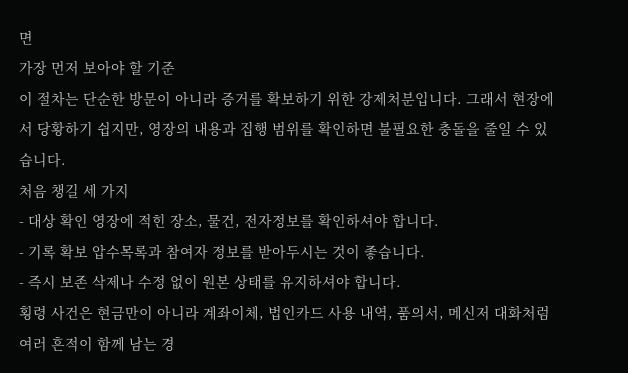면
가장 먼저 보아야 할 기준
이 절차는 단순한 방문이 아니라 증거를 확보하기 위한 강제처분입니다. 그래서 현장에서 당황하기 쉽지만, 영장의 내용과 집행 범위를 확인하면 불필요한 충돌을 줄일 수 있습니다.
처음 챙길 세 가지
- 대상 확인 영장에 적힌 장소, 물건, 전자정보를 확인하셔야 합니다.
- 기록 확보 압수목록과 참여자 정보를 받아두시는 것이 좋습니다.
- 즉시 보존 삭제나 수정 없이 원본 상태를 유지하셔야 합니다.
횡령 사건은 현금만이 아니라 계좌이체, 법인카드 사용 내역, 품의서, 메신저 대화처럼 여러 흔적이 함께 남는 경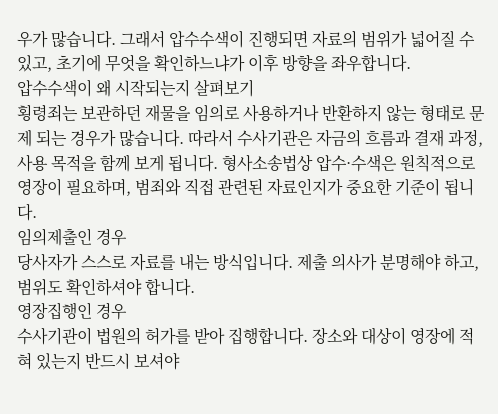우가 많습니다. 그래서 압수수색이 진행되면 자료의 범위가 넓어질 수 있고, 초기에 무엇을 확인하느냐가 이후 방향을 좌우합니다.
압수수색이 왜 시작되는지 살펴보기
횡령죄는 보관하던 재물을 임의로 사용하거나 반환하지 않는 형태로 문제 되는 경우가 많습니다. 따라서 수사기관은 자금의 흐름과 결재 과정, 사용 목적을 함께 보게 됩니다. 형사소송법상 압수·수색은 원칙적으로 영장이 필요하며, 범죄와 직접 관련된 자료인지가 중요한 기준이 됩니다.
임의제출인 경우
당사자가 스스로 자료를 내는 방식입니다. 제출 의사가 분명해야 하고, 범위도 확인하셔야 합니다.
영장집행인 경우
수사기관이 법원의 허가를 받아 집행합니다. 장소와 대상이 영장에 적혀 있는지 반드시 보셔야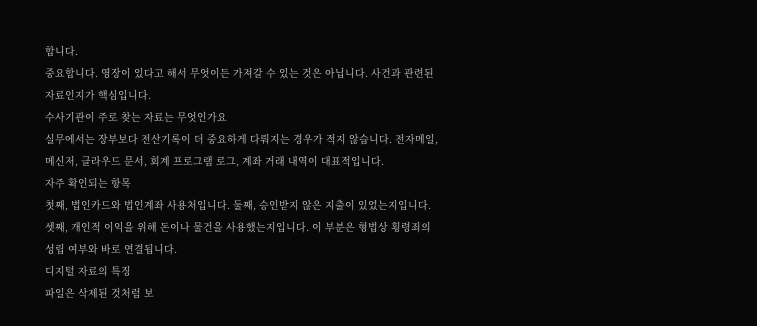합니다.
중요합니다. 영장이 있다고 해서 무엇이든 가져갈 수 있는 것은 아닙니다. 사건과 관련된 자료인지가 핵심입니다.
수사기관이 주로 찾는 자료는 무엇인가요
실무에서는 장부보다 전산기록이 더 중요하게 다뤄지는 경우가 적지 않습니다. 전자메일, 메신저, 클라우드 문서, 회계 프로그램 로그, 계좌 거래 내역이 대표적입니다.
자주 확인되는 항목
첫째, 법인카드와 법인계좌 사용처입니다. 둘째, 승인받지 않은 지출이 있었는지입니다. 셋째, 개인적 이익을 위해 돈이나 물건을 사용했는지입니다. 이 부분은 형법상 횡령죄의 성립 여부와 바로 연결됩니다.
디지털 자료의 특징
파일은 삭제된 것처럼 보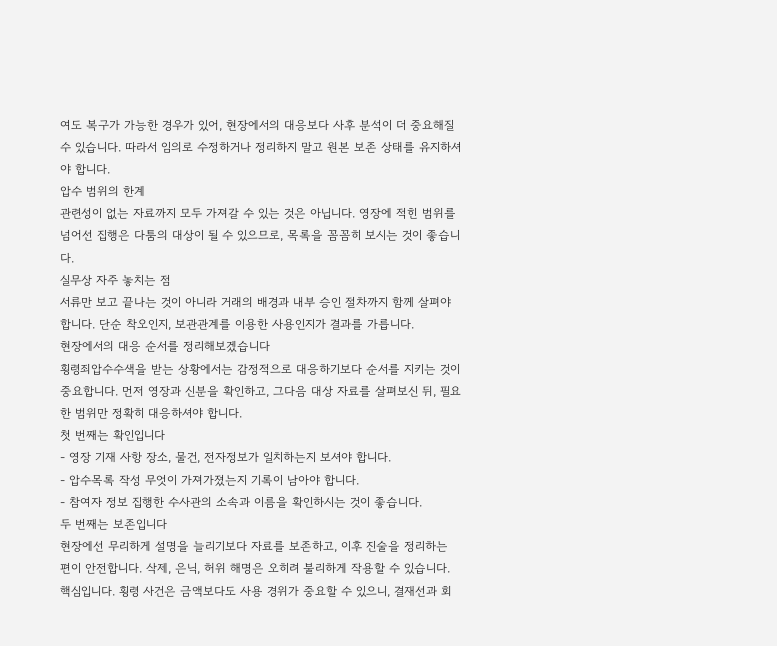여도 복구가 가능한 경우가 있어, 현장에서의 대응보다 사후 분석이 더 중요해질 수 있습니다. 따라서 임의로 수정하거나 정리하지 말고 원본 보존 상태를 유지하셔야 합니다.
압수 범위의 한계
관련성이 없는 자료까지 모두 가져갈 수 있는 것은 아닙니다. 영장에 적힌 범위를 넘어선 집행은 다툼의 대상이 될 수 있으므로, 목록을 꼼꼼히 보시는 것이 좋습니다.
실무상 자주 놓치는 점
서류만 보고 끝나는 것이 아니라 거래의 배경과 내부 승인 절차까지 함께 살펴야 합니다. 단순 착오인지, 보관관계를 이용한 사용인지가 결과를 가릅니다.
현장에서의 대응 순서를 정리해보겠습니다
횡령죄압수수색을 받는 상황에서는 감정적으로 대응하기보다 순서를 지키는 것이 중요합니다. 먼저 영장과 신분을 확인하고, 그다음 대상 자료를 살펴보신 뒤, 필요한 범위만 정확히 대응하셔야 합니다.
첫 번째는 확인입니다
- 영장 기재 사항 장소, 물건, 전자정보가 일치하는지 보셔야 합니다.
- 압수목록 작성 무엇이 가져가졌는지 기록이 남아야 합니다.
- 참여자 정보 집행한 수사관의 소속과 이름을 확인하시는 것이 좋습니다.
두 번째는 보존입니다
현장에선 무리하게 설명을 늘리기보다 자료를 보존하고, 이후 진술을 정리하는 편이 안전합니다. 삭제, 은닉, 허위 해명은 오히려 불리하게 작용할 수 있습니다.
핵심입니다. 횡령 사건은 금액보다도 사용 경위가 중요할 수 있으니, 결재선과 회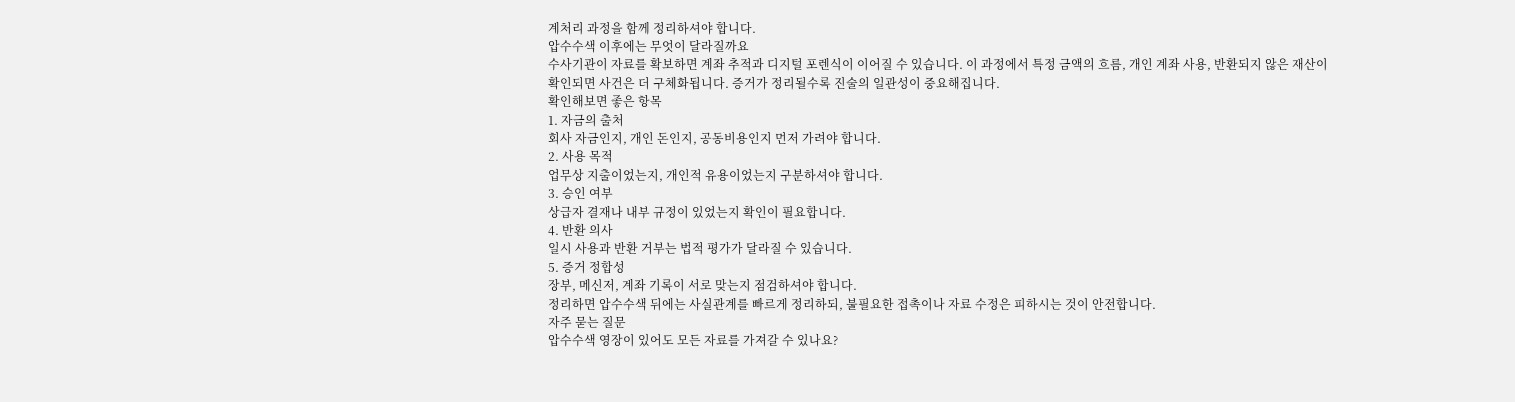계처리 과정을 함께 정리하셔야 합니다.
압수수색 이후에는 무엇이 달라질까요
수사기관이 자료를 확보하면 계좌 추적과 디지털 포렌식이 이어질 수 있습니다. 이 과정에서 특정 금액의 흐름, 개인 계좌 사용, 반환되지 않은 재산이 확인되면 사건은 더 구체화됩니다. 증거가 정리될수록 진술의 일관성이 중요해집니다.
확인해보면 좋은 항목
1. 자금의 출처
회사 자금인지, 개인 돈인지, 공동비용인지 먼저 가려야 합니다.
2. 사용 목적
업무상 지출이었는지, 개인적 유용이었는지 구분하셔야 합니다.
3. 승인 여부
상급자 결재나 내부 규정이 있었는지 확인이 필요합니다.
4. 반환 의사
일시 사용과 반환 거부는 법적 평가가 달라질 수 있습니다.
5. 증거 정합성
장부, 메신저, 계좌 기록이 서로 맞는지 점검하셔야 합니다.
정리하면 압수수색 뒤에는 사실관계를 빠르게 정리하되, 불필요한 접촉이나 자료 수정은 피하시는 것이 안전합니다.
자주 묻는 질문
압수수색 영장이 있어도 모든 자료를 가져갈 수 있나요?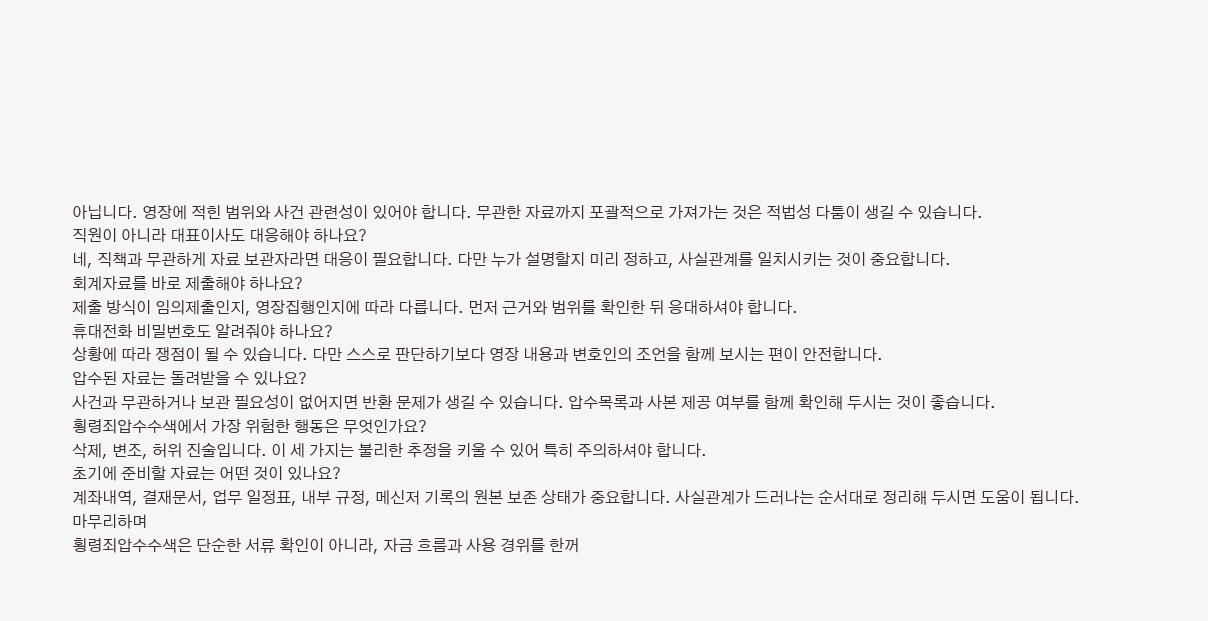아닙니다. 영장에 적힌 범위와 사건 관련성이 있어야 합니다. 무관한 자료까지 포괄적으로 가져가는 것은 적법성 다툼이 생길 수 있습니다.
직원이 아니라 대표이사도 대응해야 하나요?
네, 직책과 무관하게 자료 보관자라면 대응이 필요합니다. 다만 누가 설명할지 미리 정하고, 사실관계를 일치시키는 것이 중요합니다.
회계자료를 바로 제출해야 하나요?
제출 방식이 임의제출인지, 영장집행인지에 따라 다릅니다. 먼저 근거와 범위를 확인한 뒤 응대하셔야 합니다.
휴대전화 비밀번호도 알려줘야 하나요?
상황에 따라 쟁점이 될 수 있습니다. 다만 스스로 판단하기보다 영장 내용과 변호인의 조언을 함께 보시는 편이 안전합니다.
압수된 자료는 돌려받을 수 있나요?
사건과 무관하거나 보관 필요성이 없어지면 반환 문제가 생길 수 있습니다. 압수목록과 사본 제공 여부를 함께 확인해 두시는 것이 좋습니다.
횡령죄압수수색에서 가장 위험한 행동은 무엇인가요?
삭제, 변조, 허위 진술입니다. 이 세 가지는 불리한 추정을 키울 수 있어 특히 주의하셔야 합니다.
초기에 준비할 자료는 어떤 것이 있나요?
계좌내역, 결재문서, 업무 일정표, 내부 규정, 메신저 기록의 원본 보존 상태가 중요합니다. 사실관계가 드러나는 순서대로 정리해 두시면 도움이 됩니다.
마무리하며
횡령죄압수수색은 단순한 서류 확인이 아니라, 자금 흐름과 사용 경위를 한꺼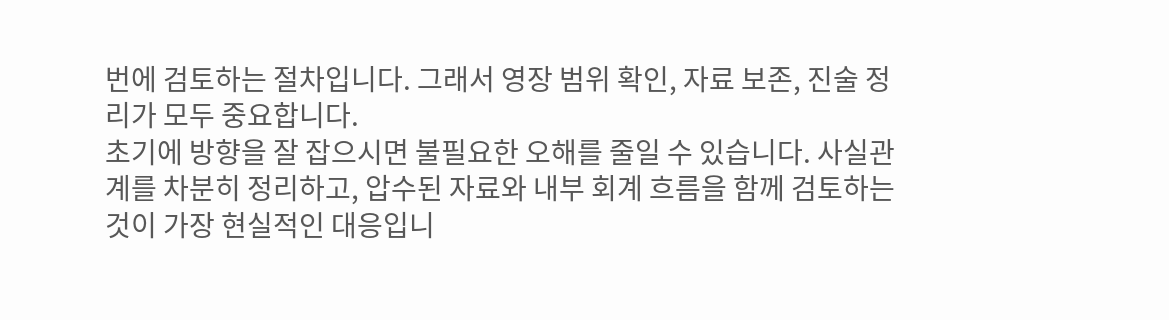번에 검토하는 절차입니다. 그래서 영장 범위 확인, 자료 보존, 진술 정리가 모두 중요합니다.
초기에 방향을 잘 잡으시면 불필요한 오해를 줄일 수 있습니다. 사실관계를 차분히 정리하고, 압수된 자료와 내부 회계 흐름을 함께 검토하는 것이 가장 현실적인 대응입니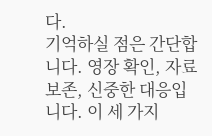다.
기억하실 점은 간단합니다. 영장 확인, 자료 보존, 신중한 대응입니다. 이 세 가지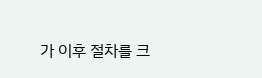가 이후 절차를 크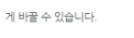게 바꿀 수 있습니다.